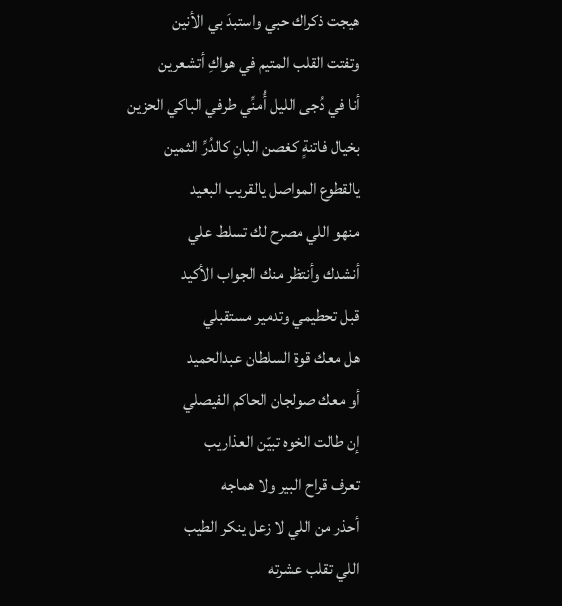هيجت ذكراك حبي واستبدَ بي الأنين
وتفتت القلب المتيم في هواكِ أتشعرين
أنا في دُجى الليل أُمنِّي طرفي الباكي الحزين
بخيال فاتنةٍ كغصن البانِ كالدُرِّ الثمين
يالقطوع المواصل يالقريب البعيد
منهو اللي مصرح لك تسلط علي
أنشدك وأنتظر منك الجواب الأكيد
قبل تحطيمي وتدمير مستقبلي
هل معك قوة السلطان عبدالحميد
أو معك صولجان الحاكم الفيصلي
إن طالت الخوه تبيّن العذاريب
تعرف قراح البير ولا هماجه
أحذر من اللي لا زعل ينكر الطيب
اللي تقلب عشرته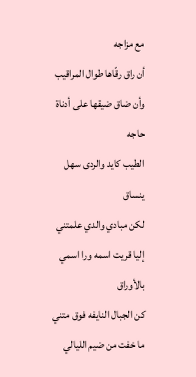مع مزاجه
أن راق رقّاها طوال المراقيب
وأن ضاق ضيقها على أدناة حاجه
الطيب كايد والردى سهل ينساق
لكن مبادي والدي علمتني
إليا قريت اسمه ورا اسمي بالأوراق
كن الجبال النايفه فوق متني
ما خفت من ضيم الليالي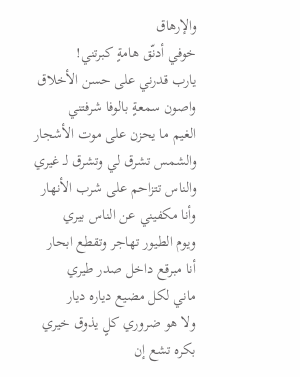والإرهاق
خوفي أدنّق هامةٍ كبرتني!
يارب قدرني على حسن الأخلاق
واصون سمعةٍ بالوفا شرفتني
الغيم ما يحزن على موت الأشجار
والشمس تشرق لي وتشرق لـ غيري
والناس تتزاحم على شرب الأنهار
وأنا مكفيني عن الناس بيري
ويوم الطيور تهاجر وتقطع ابحار
أنا مبرقع داخل صدر طيري
ماني لكل مضيع دياره ديار
ولا هو ضروري كلٍ يذوق خيري
بكره تشع إن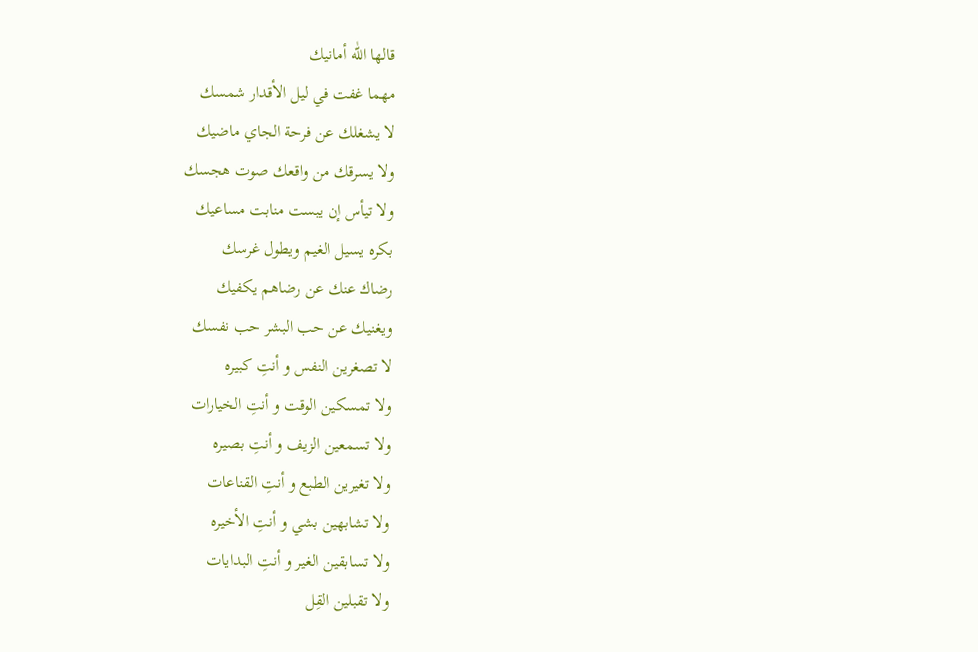قالها اللّٰه أمانيك
مهما غفت في ليل الأقدار شمسك
لا يشغلك عن فرحة الجاي ماضيك
ولا يسرقك من واقعك صوت هجسك
ولا تيأس إن يبست منابت مساعيك
بكره يسيل الغيم ويطول غرسك
رضاك عنك عن رضاهم يكفيك
ويغنيك عن حب البشر حب نفسك
لا تصغرين النفس و أنتِ كبيره
ولا تمسكين الوقت و أنتِ الخيارات
ولا تسمعين الزيف و أنتِ بصيره
ولا تغيرين الطبع و أنتِ القناعات
ولا تشابهين بشي و أنتِ الأخيره
ولا تسابقين الغير و أنتِ البدايات
ولا تقبلين القِل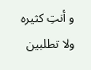و أنتِ كثيره
ولا تطلبين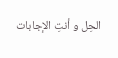الحِل و أنتِ الإجابات